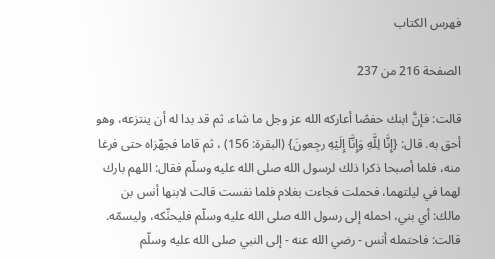فهرس الكتاب

الصفحة 216 من 237

قالت: فإنَّ ابنك حفصًا أعاركه الله عز وجل ما شاء، ثم قد بدا له أن ينتزعه، وهو أحق به. قال: {إِنَّا لِلَّهِ وَإِنَّآ إِلَيْهِ رجِعونَ} (البقرة: 156) ، ثم قاما فجهّزاه حتى فرغا منه، فلما أصبحا ذكرا ذلك لرسول الله صلى الله عليه وسلّم فقال: اللهم بارك لهما في ليلتهما، فحملت فجاءت بغلام فلما نفست قالت لابنها أنس بن مالك: أي بني، احمله إلى رسول الله صلى الله عليه وسلّم فليحنِّكه، وليسمّه. قالت: فاحتمله أنس - رضي الله عنه - إلى النبي صلى الله عليه وسلّم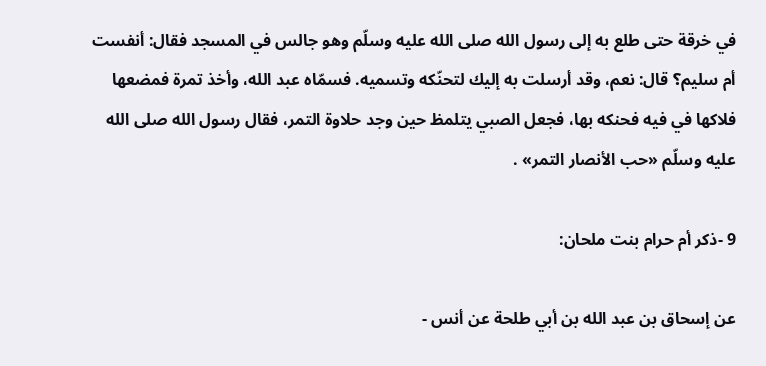في خرقة حتى طلع به إلى رسول الله صلى الله عليه وسلّم وهو جالس في المسجد فقال: أنفست أم سليم؟ قال: نعم، وقد أرسلت به إليك لتحنّكه وتسميه. فسمّاه عبد الله، وأخذ تمرة فمضعها فلاكها في فيه فحنكه بها، فجعل الصبي يتلمظ حين وجد حلاوة التمر، فقال رسول الله صلى الله عليه وسلّم «حب الأنصار التمر» .

9 -ذكر أم حرام بنت ملحان:

عن إسحاق بن عبد الله بن أبي طلحة عن أنس -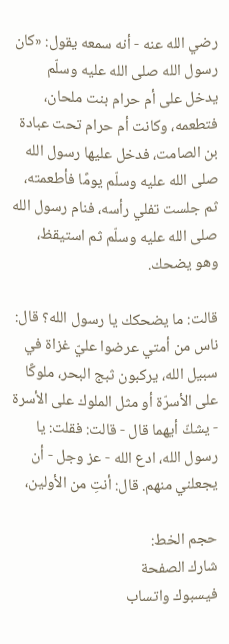رضي الله عنه - أنه سمعه يقول: «كان رسول الله صلى الله عليه وسلّم يدخل على أم حرام بنت ملحان، فتطعمه، وكانت أم حرام تحت عبادة بن الصامت، فدخل عليها رسول الله صلى الله عليه وسلّم يومًا فأطعمته، ثم جلست تفلي رأسه، فنام رسول الله صلى الله عليه وسلّم ثم استيقظ، وهو يضحك.

قالت: ما يضحكك يا رسول الله؟ قال: ناس من أمتي عرضوا عليّ غزاة في سبيل الله، يركبون ثبج البحر، ملوكًا على الأسرّة أو مثل الملوك على الأسرة - يشكّ أيهما قال - قالت: فقلت: يا رسول الله، ادع الله - عز وجل - أن يجعلني منهم. قال: أنتِ من الأولين،

حجم الخط:
شارك الصفحة
فيسبوك واتساب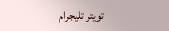تويتر تليجرام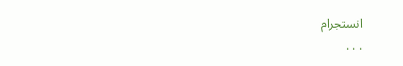انستجرام
. . .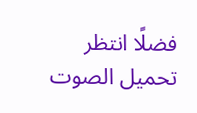فضلًا انتظر تحميل الصوت